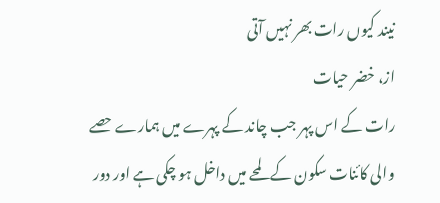نیند کیوں رات بھر نہیں آتی
از، خضر حیات
رات کے اس پہر جب چاند کے پہرے میں ہمارے حصے والی کائنات سکون کے لمحے میں داخل ہو چکی ہے اور دور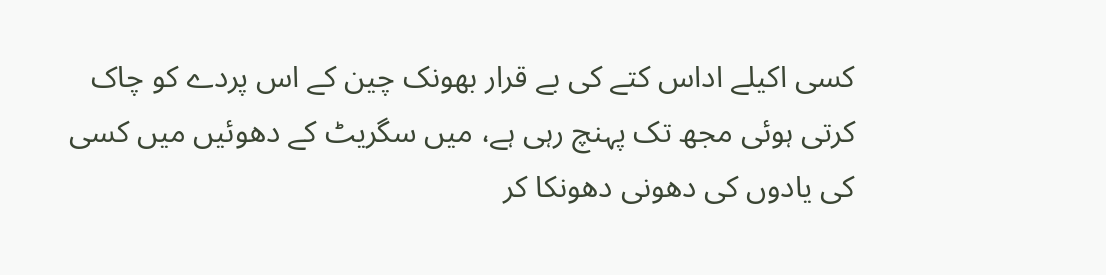کسی اکیلے اداس کتے کی بے قرار بھونک چین کے اس پردے کو چاک کرتی ہوئی مجھ تک پہنچ رہی ہے، میں سگریٹ کے دھوئیں میں کسی کی یادوں کی دھونی دھونکا کر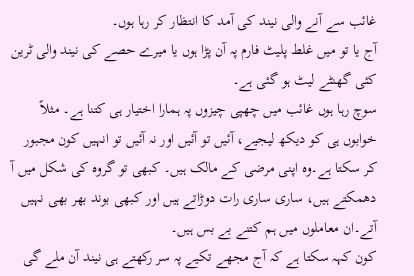غائب سے آنے والی نیند کی آمد کا انتظار کر رہا ہوں۔
آج یا تو میں غلط پلیٹ فارم پہ آن پڑا ہوں یا میرے حصے کی نیند والی ٹرین کئی گھنٹے لیٹ ہو گئی ہے۔
سوچ رہا ہوں غائب میں چھپی چیزوں پہ ہمارا اختیار ہی کتنا ہے۔ مثلاً خوابوں ہی کو دیکھ لیجیے، آئیں تو آئیں اور نہ آئیں تو انہیں کون مجبور کر سکتا ہے۔وہ اپنی مرضی کے مالک ہیں۔ کبھی تو گروہ کی شکل میں آ دھمکتے ہیں، ساری ساری رات دوڑاتے ہیں اور کبھی بوند بھر بھی نہیں آتے۔ان معاملوں میں ہم کتنے بے بس ہیں۔
کون کہہ سکتا ہے کہ آج مجھے تکیے پہ سر رکھتے ہی نیند آن ملے گی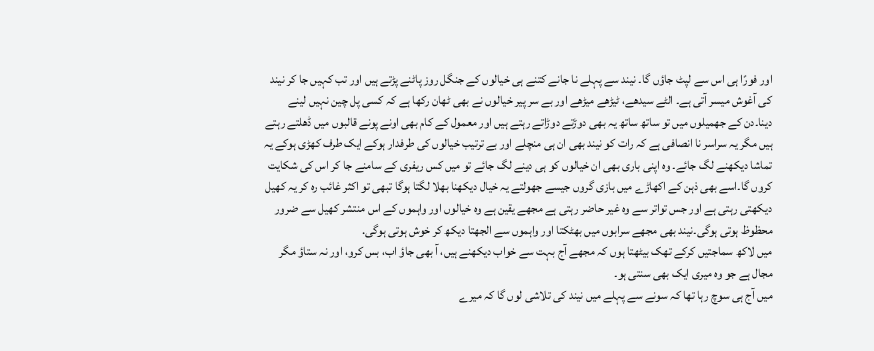اور فورًا ہی اس سے لپٹ جاؤں گا۔ نیند سے پہلے نا جانے کتنے ہی خیالوں کے جنگل روز پاٹنے پڑتے ہیں اور تب کہیں جا کر نیند کی آغوش میسر آتی ہے۔ الٹے سیدھے، ٹیڑھے میڑھے اور بے سر پیر خیالوں نے بھی ٹھان رکھا ہے کہ کسی پل چین نہیں لینے دینا۔دن کے جھمیلوں میں تو ساتھ ساتھ یہ بھی دوڑتے دوڑاتے رہتے ہیں اور معمول کے کام بھی اونے پونے قالبوں میں ڈھلتے رہتے ہیں مگر یہ سراسر نا انصافی ہے کہ رات کو نیند بھی ان ہی منچلے اور بے ترتیب خیالوں کی طرفدار ہوکے ایک طرف کھڑی ہوکے یہ تماشا دیکھنے لگ جائے۔ وہ اپنی باری بھی ان خیالوں کو ہی دینے لگ جائے تو میں کس ریفری کے سامنے جا کر اس کی شکایت کروں گا۔اسے بھی ذہن کے اکھاڑے میں بازی گروں جیسے جھولتے یہ خیال دیکھنا بھلا لگتا ہوگا تبھی تو اکثر غائب رہ کر یہ کھیل دیکھتی رہتی ہے اور جس تواتر سے وہ غیر حاضر رہتی ہے مجھے یقین ہے وہ خیالوں اور واہموں کے اس منتشر کھیل سے ضرور محظوظ ہوتی ہوگی۔نیند بھی مجھے سرابوں میں بھٹکتا اور واہموں سے الجھتا دیکھ کر خوش ہوتی ہوگی.
میں لاکھ سماجتیں کرکے تھک بیٹھتا ہوں کہ مجھے آج بہت سے خواب دیکھنے ہیں، آ بھی جاؤ اب، بس کرو، اور نہ ستاؤ مگر مجال ہے جو وہ میری ایک بھی سنتی ہو۔
میں آج ہی سوچ رہا تھا کہ سونے سے پہلے میں نیند کی تلاشی لوں گا کہ میرے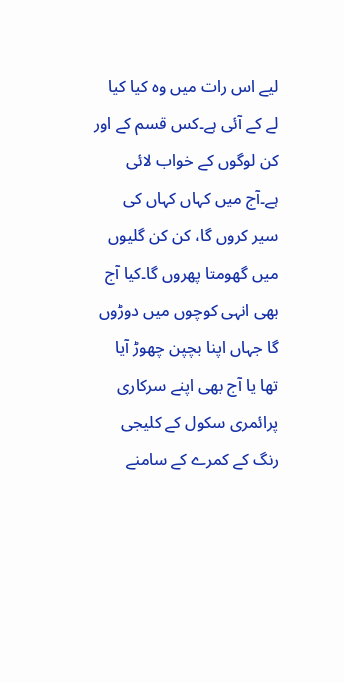لیے اس رات میں وہ کیا کیا لے کے آئی ہے۔کس قسم کے اور کن لوگوں کے خواب لائی ہے۔آج میں کہاں کہاں کی سیر کروں گا، کن کن گلیوں میں گھومتا پھروں گا۔کیا آج بھی انہی کوچوں میں دوڑوں گا جہاں اپنا بچپن چھوڑ آیا تھا یا آج بھی اپنے سرکاری پرائمری سکول کے کلیجی رنگ کے کمرے کے سامنے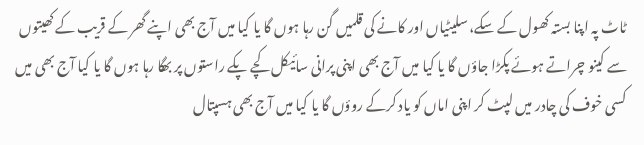ٹاٹ پہ اپنا بستہ کھول کے سکے، سلیٹیاں اور کانے کی قلمیں گن رہا ہوں گا یا کیا میں آج بھی اپنے گھر کے قریب کے کھیتوں سے کینو چراتے ہوئے پکڑا جاؤں گا یا کیا میں آج بھی اپنی پرانی سائیکل کچے پکے راستوں پر بھگا رہا ہوں گا یا کیا آج بھی میں کسی خوف کی چادر میں لپٹ کر اپنی اماں کو یاد کرکے روؤں گا یا کیا میں آج بھی ہسپتال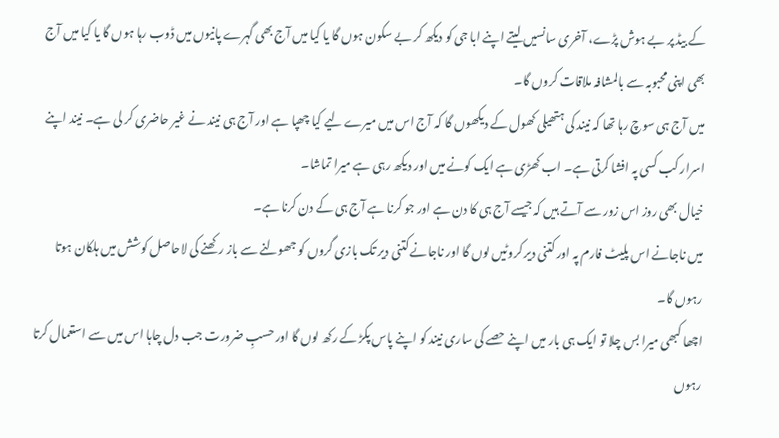کے بیڈ پر بے ہوش پڑے، آخری سانسیں لیتے اپنے ابا جی کو دیکھ کر بے سکون ہوں گا یا کیا میں آج بھی گہرے پانیوں میں ڈوب رہا ہوں گا یا کیا میں آج بھی اپنی محبوبہ سے بالمشافہ ملاقات کروں گا۔
میں آج ہی سوچ رہا تھا کہ نیند کی ہتھیلی کھول کے دیکھوں گا کہ آج اس میں میرے لیے کیا چھپا ہے اور آج ہی نیند نے غیر حاضری کر لی ہے۔ نیند اپنے اسرار کب کسی پہ افشا کرتی ہے۔ اب کھڑی ہے ایک کونے میں اور دیکھ رہی ہے میرا تماشا۔
خیال بھی روز اس زور سے آتے ہیں کہ جیسے آج ہی کا دن ہے اور جو کرنا ہے آج ہی کے دن کرنا ہے۔
میں ناجانے اس پلیٹ فارم پہ اور کتنی دیر کروٹیں لوں گا اور ناجانے کتنی دیر تک بازی گروں کو جھولنے سے باز رکھنے کی لاحاصل کوشش میں ہلکان ہوتا رہوں گا۔
اچھا کبھی میرا بس چلا تو ایک ہی بار میں اپنے حصے کی ساری نیند کو اپنے پاس پکڑ کے رکھ لوں گا اور حسبِ ضرورت جب دل چاہا اس میں سے استعمال کرتا رہوں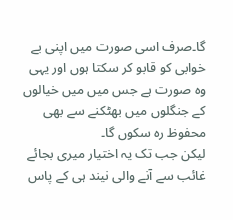گا۔صرف اسی صورت میں اپنی بے خوابی کو قابو کر سکتا ہوں اور یہی وہ صورت ہے جس میں میں خیالوں کے جنگلوں میں بھٹکنے سے بھی محفوظ رہ سکوں گا۔
لیکن جب تک یہ اختیار میری بجائے غائب سے آنے والی نیند ہی کے پاس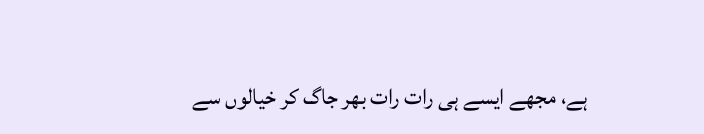ہے، مجھے ایسے ہی رات رات بھر جاگ کر خیالوں سے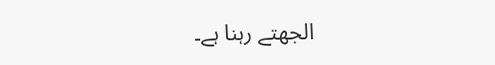الجھتے رہنا ہے۔